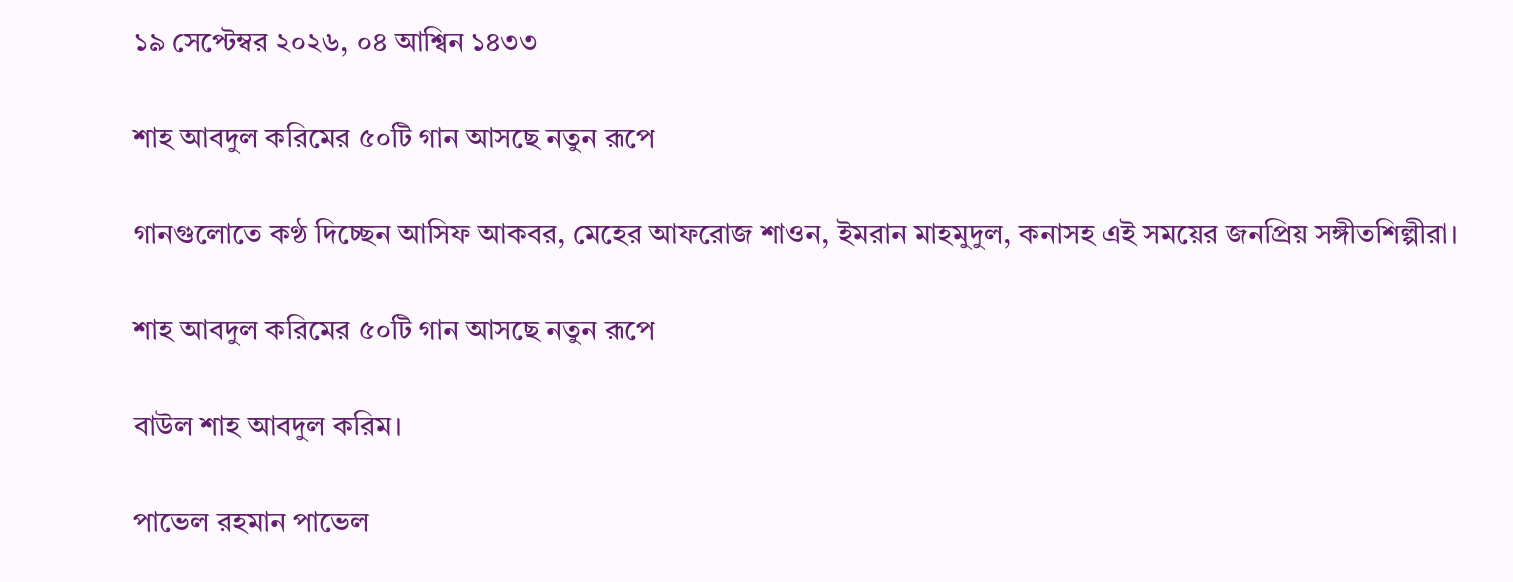১৯ সেপ্টেম্বর ২০২৬, ০৪ আশ্বিন ১৪৩৩

শাহ আবদুল করিমের ৫০টি গান আসছে নতুন রূপে

গানগুলোতে কণ্ঠ দিচ্ছেন আসিফ আকবর, মেহের আফরোজ শাওন, ইমরান মাহমুদুল, কনাসহ এই সময়ের জনপ্রিয় সঙ্গীতশিল্পীরা।

শাহ আবদুল করিমের ৫০টি গান আসছে নতুন রূপে

বাউল শাহ আবদুল করিম।

পাভেল রহমান পাভেল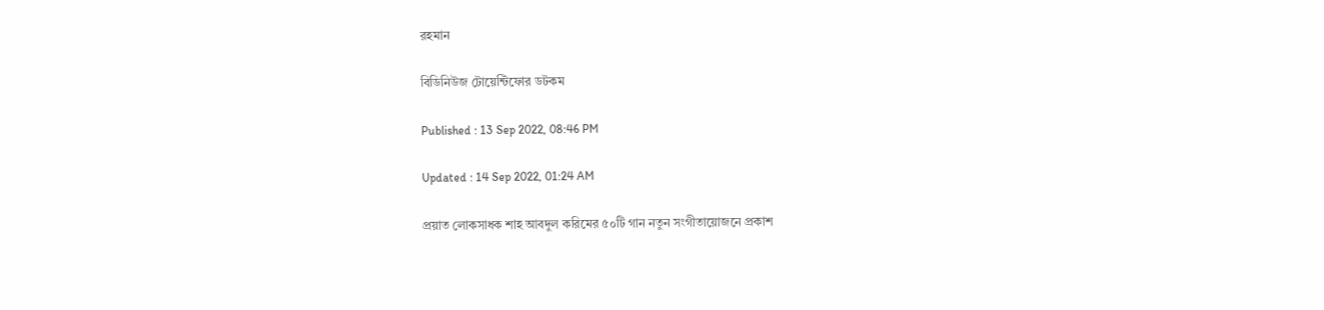রহমান

বিডিনিউজ টোয়েন্টিফোর ডটকম

Published : 13 Sep 2022, 08:46 PM

Updated : 14 Sep 2022, 01:24 AM

প্রয়াত লোকসাধক শাহ আবদুল করিমের ৫০টি গান নতুন সংগীতায়োজনে প্রকাশ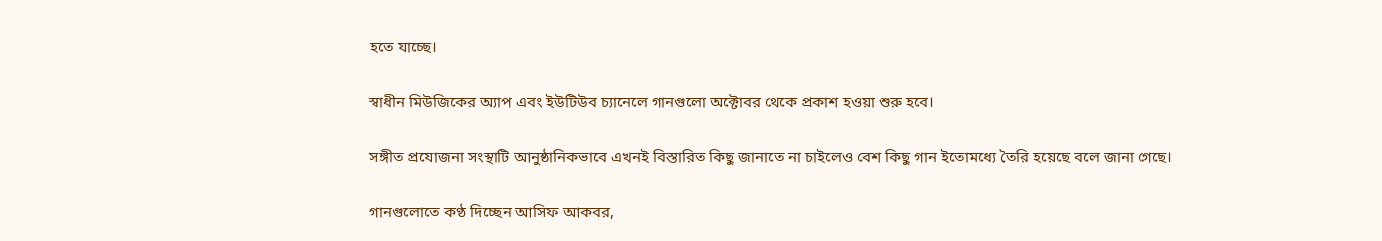হতে যাচ্ছে।

স্বাধীন মিউজিকের অ্যাপ এবং ইউটিউব চ্যানেলে গানগুলো অক্টোবর থেকে প্রকাশ হওয়া শুরু হবে।

সঙ্গীত প্রযোজনা সংস্থাটি আনুষ্ঠানিকভাবে এখনই বিস্তারিত কিছু জানাতে না চাইলেও বেশ কিছু গান ইতোমধ্যে তৈরি হয়েছে বলে জানা গেছে।

গানগুলোতে কণ্ঠ দিচ্ছেন আসিফ আকবর,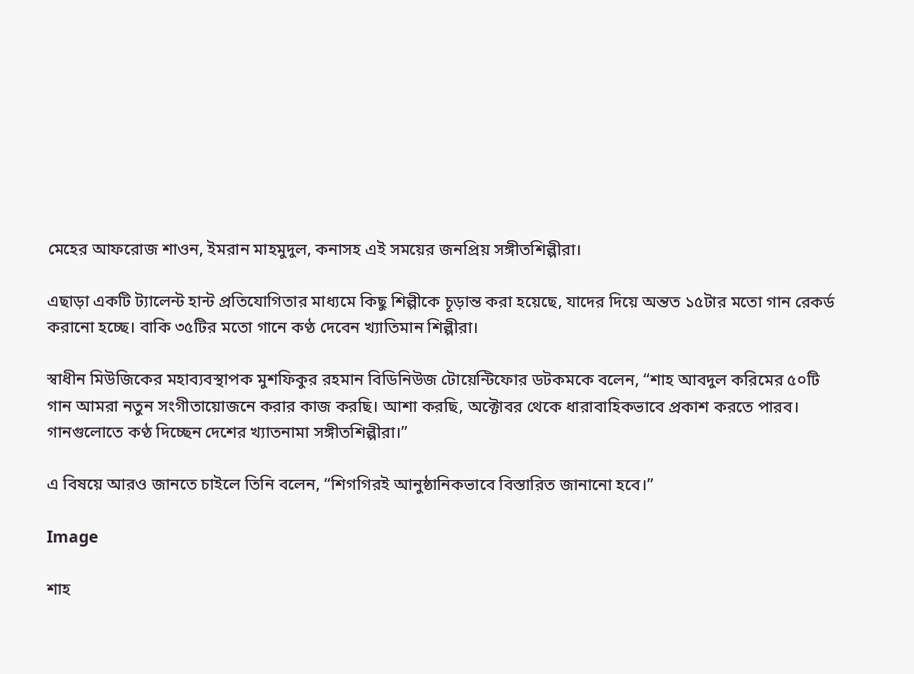মেহের আফরোজ শাওন, ইমরান মাহমুদুল, কনাসহ এই সময়ের জনপ্রিয় সঙ্গীতশিল্পীরা।

এছাড়া একটি ট্যালেন্ট হান্ট প্রতিযোগিতার মাধ্যমে কিছু শিল্পীকে চূড়ান্ত করা হয়েছে, যাদের দিয়ে অন্তত ১৫টার মতো গান রেকর্ড করানো হচ্ছে। বাকি ৩৫টির মতো গানে কণ্ঠ দেবেন খ্যাতিমান শিল্পীরা।

স্বাধীন মিউজিকের মহাব্যবস্থাপক মুশফিকুর রহমান বিডিনিউজ টোয়েন্টিফোর ডটকমকে বলেন, “শাহ আবদুল করিমের ৫০টি গান আমরা নতুন সংগীতায়োজনে করার কাজ করছি। আশা করছি, অক্টোবর থেকে ধারাবাহিকভাবে প্রকাশ করতে পারব। গানগুলোতে কণ্ঠ দিচ্ছেন দেশের খ্যাতনামা সঙ্গীতশিল্পীরা।”

এ বিষয়ে আরও জানতে চাইলে তিনি বলেন, “শিগগিরই আনুষ্ঠানিকভাবে বিস্তারিত জানানো হবে।”

Image

শাহ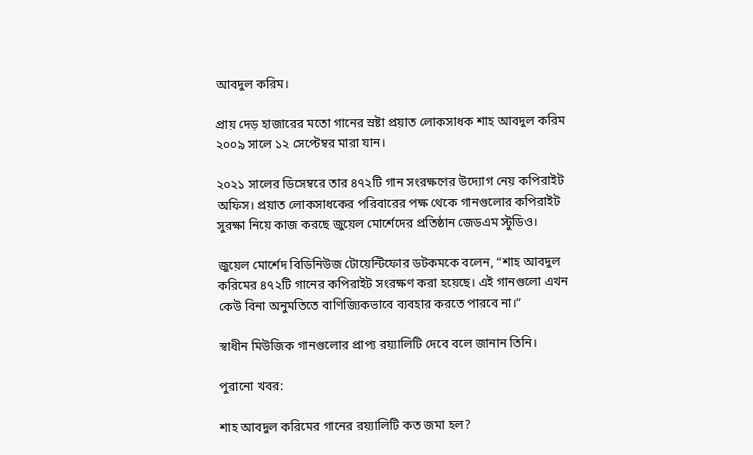আবদুল করিম।

প্রায় দেড় হাজারের মতো গানের স্রষ্টা প্রয়াত লোকসাধক শাহ আবদুল করিম ২০০৯ সালে ১২ সেপ্টেম্বর মারা যান।

২০২১ সালের ডিসেম্বরে তার ৪৭২টি গান সংরক্ষণের উদ্যোগ নেয় কপিরাইট অফিস। প্রয়াত লোকসাধকের পরিবারের পক্ষ থেকে গানগুলোর কপিরাইট সুরক্ষা নিয়ে কাজ করছে জুয়েল মোর্শেদের প্রতিষ্ঠান জেডএম স্টুডিও।

জুয়েল মোর্শেদ বিডিনিউজ টোয়েন্টিফোর ডটকমকে বলেন, “শাহ আবদুল করিমের ৪৭২টি গানের কপিরাইট সংরক্ষণ করা হয়েছে। এই গানগুলো এখন কেউ বিনা অনুমতিতে বাণিজ্যিকভাবে ব্যবহার করতে পারবে না।”

স্বাধীন মিউজিক গানগুলোর প্রাপ্য রয়্যালিটি দেবে বলে জানান তিনি।

পুরানো খবর:

শাহ আবদুল করিমের গানের রয়্যালিটি কত জমা হল?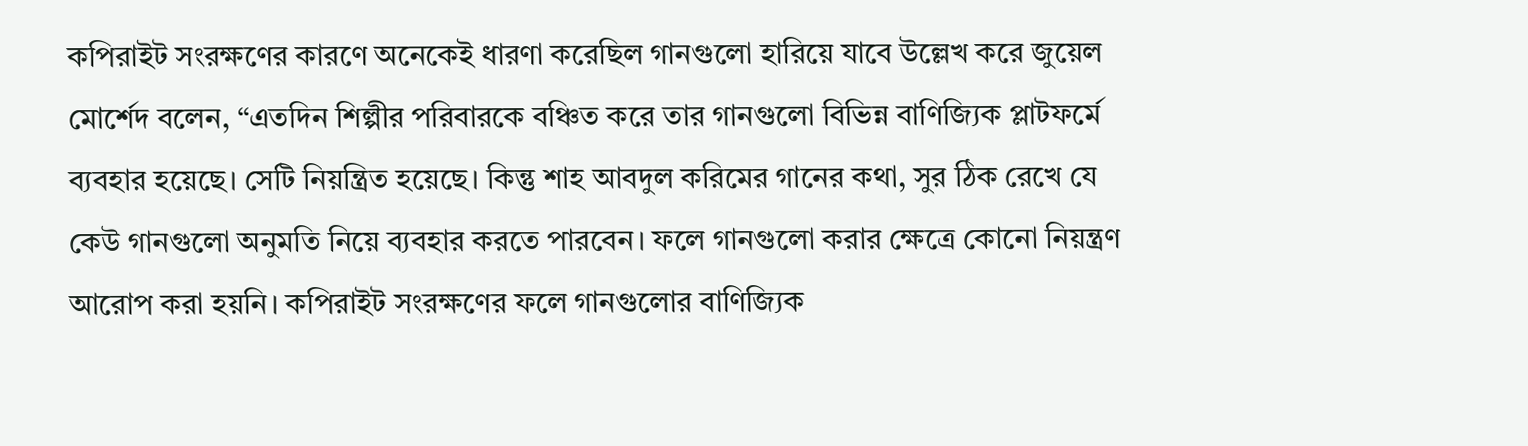কপিরাইট সংরক্ষণের কারণে অনেকেই ধারণা করেছিল গানগুলো হারিয়ে যাবে উল্লেখ করে জুয়েল মোর্শেদ বলেন, “এতদিন শিল্পীর পরিবারকে বঞ্চিত করে তার গানগুলো বিভিন্ন বাণিজ্যিক প্লাটফর্মে ব্যবহার হয়েছে। সেটি নিয়ন্ত্রিত হয়েছে। কিন্তু শাহ আবদুল করিমের গানের কথা, সুর ঠিক রেখে যে কেউ গানগুলো অনুমতি নিয়ে ব্যবহার করতে পারবেন। ফলে গানগুলো করার ক্ষেত্রে কোনো নিয়ন্ত্রণ আরোপ করা হয়নি। কপিরাইট সংরক্ষণের ফলে গানগুলোর বাণিজ্যিক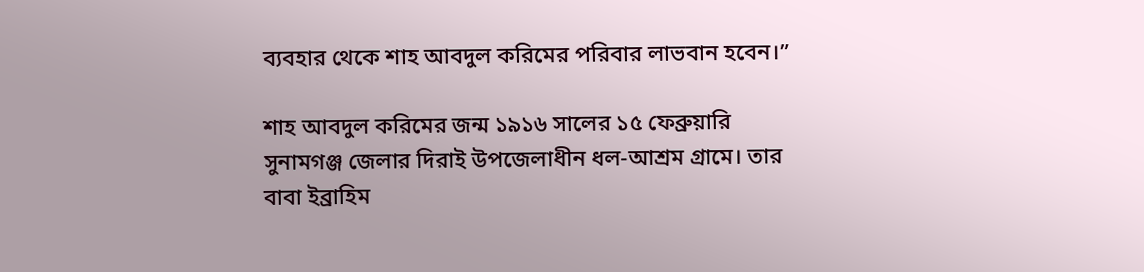ব্যবহার থেকে শাহ আবদুল করিমের পরিবার লাভবান হবেন।”

শাহ আবদুল করিমের জন্ম ১৯১৬ সালের ১৫ ফেব্রুয়ারি সুনামগঞ্জ জেলার দিরাই উপজেলাধীন ধল-আশ্রম গ্রামে। তার বাবা ইব্রাহিম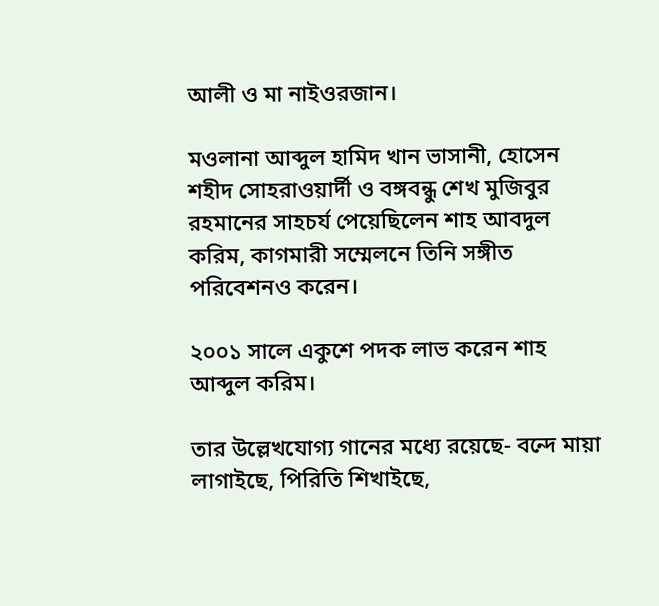আলী ও মা নাইওরজান।

মওলানা আব্দুল হামিদ খান ভাসানী, হোসেন শহীদ সোহরাওয়ার্দী ও বঙ্গবন্ধু শেখ মুজিবুর রহমানের সাহচর্য পেয়েছিলেন শাহ আবদুল করিম, কাগমারী সম্মেলনে তিনি সঙ্গীত পরিবেশনও করেন।

২০০১ সালে একুশে পদক লাভ করেন শাহ আব্দুল করিম।

তার উল্লেখযোগ্য গানের মধ্যে রয়েছে- বন্দে মায়া লাগাইছে, পিরিতি শিখাইছে,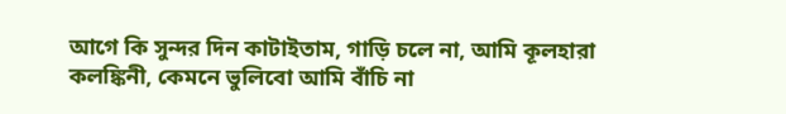আগে কি সুন্দর দিন কাটাইতাম, গাড়ি চলে না, আমি কূলহারা কলঙ্কিনী, কেমনে ভুলিবো আমি বাঁচি না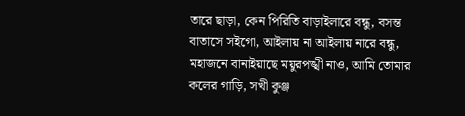তারে ছাড়া, কেন পিরিতি বাড়াইলারে বন্ধু, বসন্ত বাতাসে সইগো, আইলায় না আইলায় নারে বন্ধু, মহাজনে বানাইয়াছে ময়ুরপঙ্খী নাও, আমি তোমার কলের গাড়ি, সখী কুঞ্জ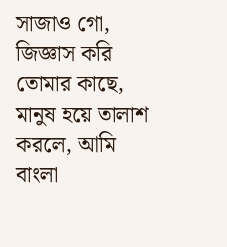সাজাও গো, জিজ্ঞাস করি তোমার কাছে, মানুষ হয়ে তালাশ করলে, আমি বাংলা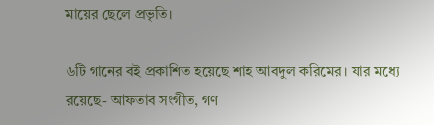মায়ের ছেলে প্রভৃতি।

৬টি গানের বই প্রকাশিত হয়েছে শাহ আবদুল করিমের। যার মধ্যে রয়েছে- আফতাব সংগীত, গণ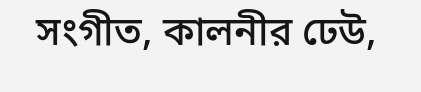সংগীত, কালনীর ঢেউ,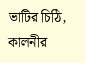ভাটির চিঠি, কালনীর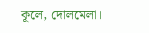কূলে, দোলমেলা।